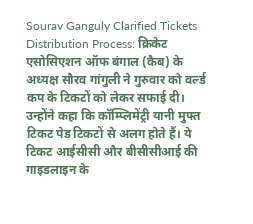Sourav Ganguly Clarified Tickets Distribution Process: क्रिकेट एसोसिएशन ऑफ बंगाल (कैब) के अध्यक्ष सौरव गांगुली ने गुरुवार को वर्ल्ड कप के टिकटों को लेकर सफाई दी। उन्होंने कहा कि कॉम्प्लिमेंट्री यानी मुफ्त टिकट पेड टिकटों से अलग होते हैं। ये टिकट आईसीसी और बीसीसीआई की गाइडलाइन के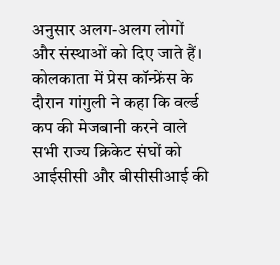अनुसार अलग-अलग लोगों और संस्थाओं को दिए जाते हैं।
कोलकाता में प्रेस कॉन्फ्रेंस के दौरान गांगुली ने कहा कि वर्ल्ड कप की मेजबानी करने वाले सभी राज्य क्रिकेट संघों को आईसीसी और बीसीसीआई की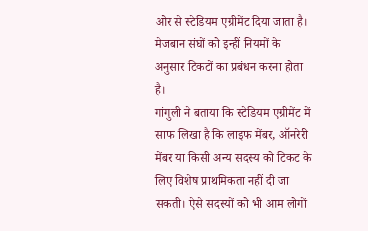ओर से स्टेडियम एग्रीमेंट दिया जाता है। मेजबान संघों को इन्हीं नियमों के अनुसार टिकटों का प्रबंधन करना होता है।
गांगुली ने बताया कि स्टेडियम एग्रीमेंट में साफ लिखा है कि लाइफ मेंबर, ऑनरेरी मेंबर या किसी अन्य सदस्य को टिकट के लिए विशेष प्राथमिकता नहीं दी जा सकती। ऐसे सदस्यों को भी आम लोगों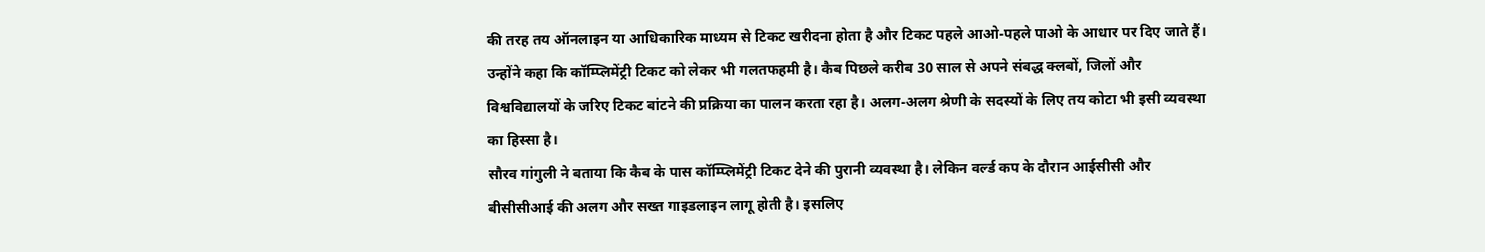की तरह तय ऑनलाइन या आधिकारिक माध्यम से टिकट खरीदना होता है और टिकट पहले आओ-पहले पाओ के आधार पर दिए जाते हैं।
उन्होंने कहा कि कॉम्प्लिमेंट्री टिकट को लेकर भी गलतफहमी है। कैब पिछले करीब 30 साल से अपने संबद्ध क्लबों, जिलों और विश्वविद्यालयों के जरिए टिकट बांटने की प्रक्रिया का पालन करता रहा है। अलग-अलग श्रेणी के सदस्यों के लिए तय कोटा भी इसी व्यवस्था का हिस्सा है।
सौरव गांगुली ने बताया कि कैब के पास कॉम्प्लिमेंट्री टिकट देने की पुरानी व्यवस्था है। लेकिन वर्ल्ड कप के दौरान आईसीसी और बीसीसीआई की अलग और सख्त गाइडलाइन लागू होती है। इसलिए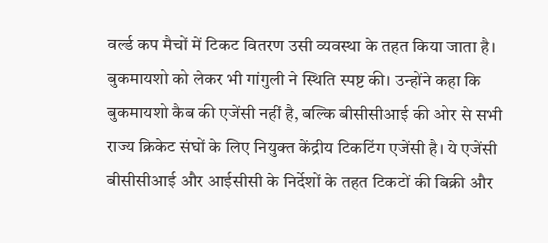वर्ल्ड कप मैचों में टिकट वितरण उसी व्यवस्था के तहत किया जाता है।
बुकमायशो को लेकर भी गांगुली ने स्थिति स्पष्ट की। उन्होंने कहा कि बुकमायशो कैब की एजेंसी नहीं है, बल्कि बीसीसीआई की ओर से सभी राज्य क्रिकेट संघों के लिए नियुक्त केंद्रीय टिकटिंग एजेंसी है। ये एजेंसी बीसीसीआई और आईसीसी के निर्देशों के तहत टिकटों की बिक्री और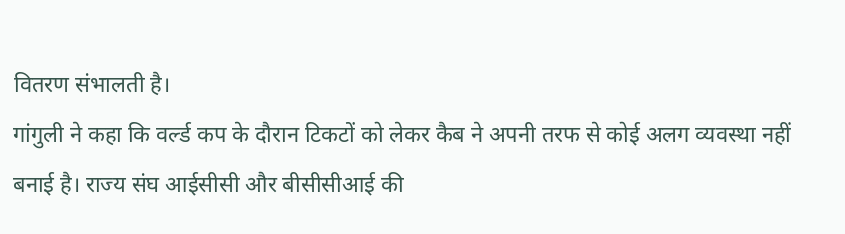वितरण संभालती है।
गांगुली ने कहा कि वर्ल्ड कप के दौरान टिकटों को लेकर कैब ने अपनी तरफ से कोई अलग व्यवस्था नहीं बनाई है। राज्य संघ आईसीसी और बीसीसीआई की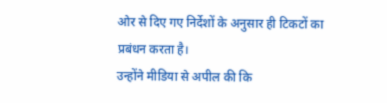ओर से दिए गए निर्देशों के अनुसार ही टिकटों का प्रबंधन करता है।
उन्होंने मीडिया से अपील की कि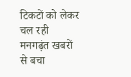टिकटों को लेकर चल रही मनगढ़ंत खबरों से बचा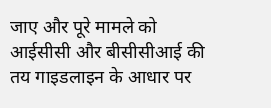जाए और पूरे मामले को आईसीसी और बीसीसीआई की तय गाइडलाइन के आधार पर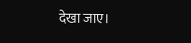देखा जाए।